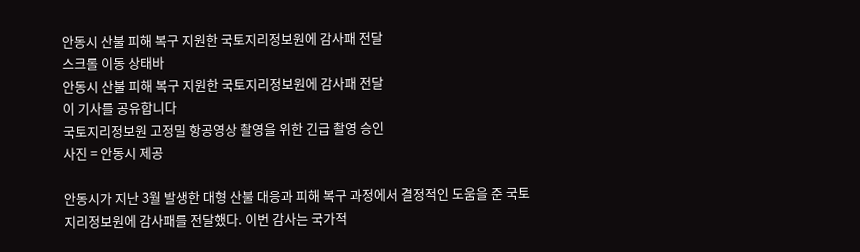안동시 산불 피해 복구 지원한 국토지리정보원에 감사패 전달
스크롤 이동 상태바
안동시 산불 피해 복구 지원한 국토지리정보원에 감사패 전달
이 기사를 공유합니다
국토지리정보원 고정밀 항공영상 촬영을 위한 긴급 촬영 승인
사진 = 안동시 제공

안동시가 지난 3월 발생한 대형 산불 대응과 피해 복구 과정에서 결정적인 도움을 준 국토지리정보원에 감사패를 전달했다. 이번 감사는 국가적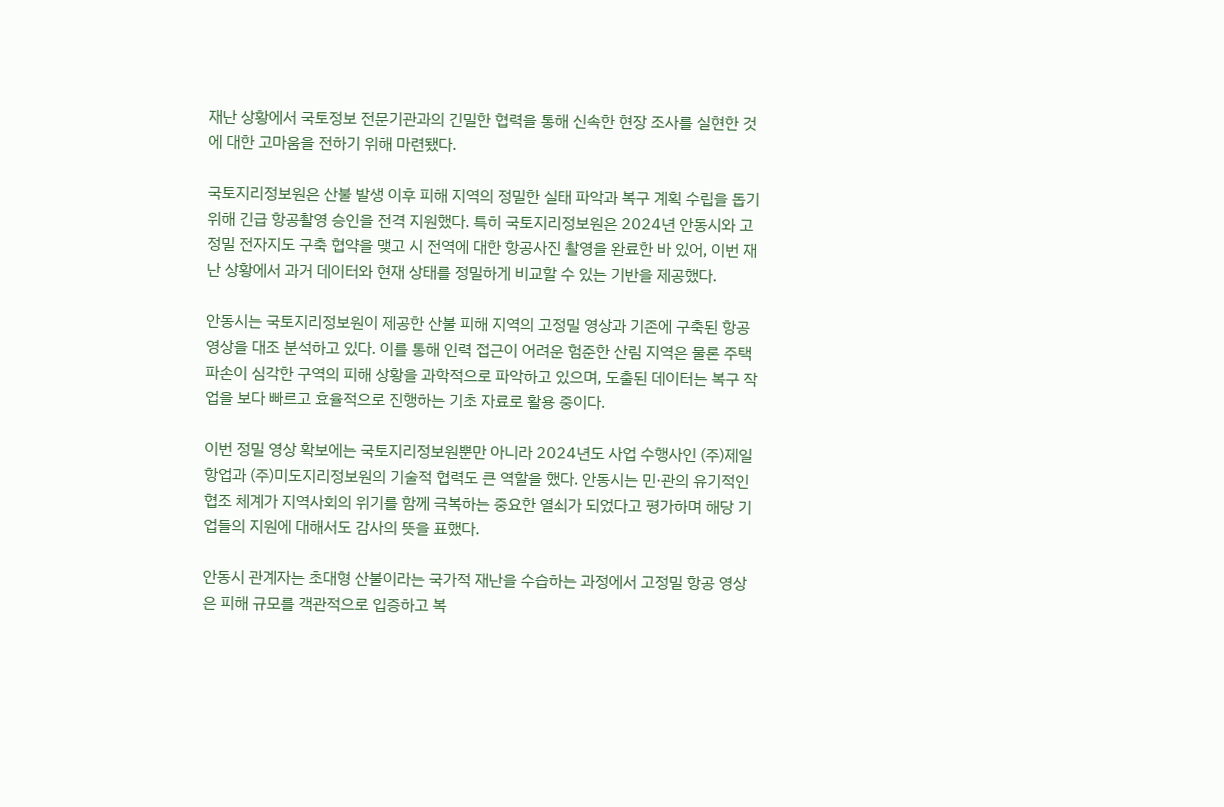재난 상황에서 국토정보 전문기관과의 긴밀한 협력을 통해 신속한 현장 조사를 실현한 것에 대한 고마움을 전하기 위해 마련됐다.

국토지리정보원은 산불 발생 이후 피해 지역의 정밀한 실태 파악과 복구 계획 수립을 돕기 위해 긴급 항공촬영 승인을 전격 지원했다. 특히 국토지리정보원은 2024년 안동시와 고정밀 전자지도 구축 협약을 맺고 시 전역에 대한 항공사진 촬영을 완료한 바 있어, 이번 재난 상황에서 과거 데이터와 현재 상태를 정밀하게 비교할 수 있는 기반을 제공했다.

안동시는 국토지리정보원이 제공한 산불 피해 지역의 고정밀 영상과 기존에 구축된 항공 영상을 대조 분석하고 있다. 이를 통해 인력 접근이 어려운 험준한 산림 지역은 물론 주택 파손이 심각한 구역의 피해 상황을 과학적으로 파악하고 있으며, 도출된 데이터는 복구 작업을 보다 빠르고 효율적으로 진행하는 기초 자료로 활용 중이다.

이번 정밀 영상 확보에는 국토지리정보원뿐만 아니라 2024년도 사업 수행사인 (주)제일항업과 (주)미도지리정보원의 기술적 협력도 큰 역할을 했다. 안동시는 민·관의 유기적인 협조 체계가 지역사회의 위기를 함께 극복하는 중요한 열쇠가 되었다고 평가하며 해당 기업들의 지원에 대해서도 감사의 뜻을 표했다.

안동시 관계자는 초대형 산불이라는 국가적 재난을 수습하는 과정에서 고정밀 항공 영상은 피해 규모를 객관적으로 입증하고 복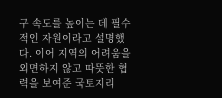구 속도를 높이는 데 필수적인 자원이라고 설명했다. 이어 지역의 어려움을 외면하지 않고 따뜻한 협력을 보여준 국토지리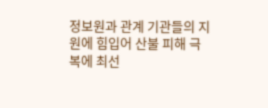정보원과 관계 기관들의 지원에 힘입어 산불 피해 극복에 최선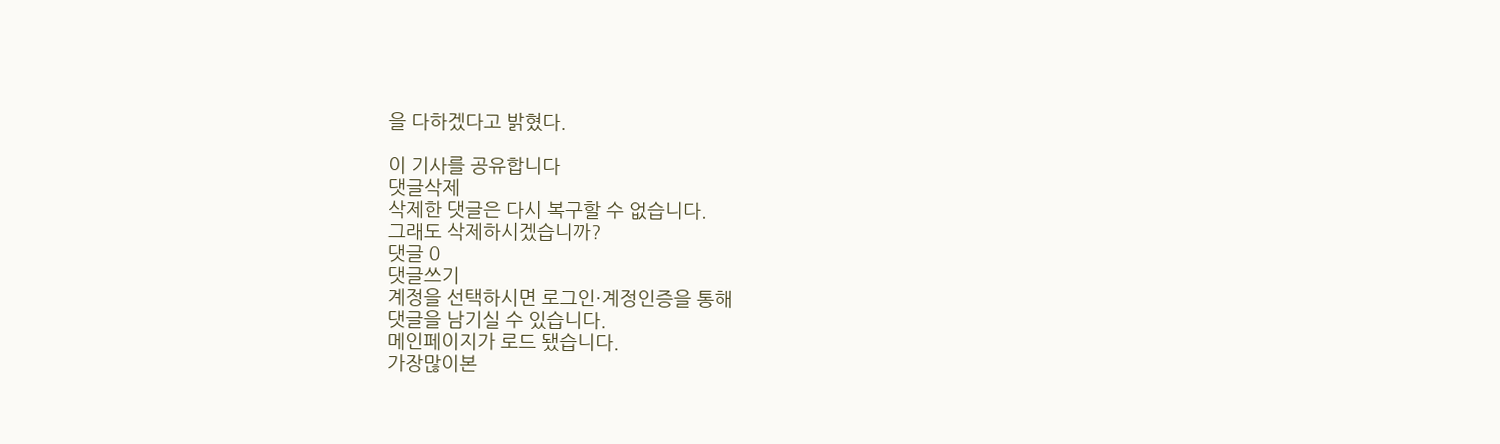을 다하겠다고 밝혔다.

이 기사를 공유합니다
댓글삭제
삭제한 댓글은 다시 복구할 수 없습니다.
그래도 삭제하시겠습니까?
댓글 0
댓글쓰기
계정을 선택하시면 로그인·계정인증을 통해
댓글을 남기실 수 있습니다.
메인페이지가 로드 됐습니다.
가장많이본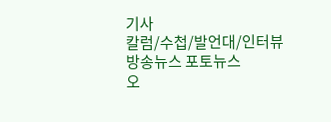기사
칼럼/수첩/발언대/인터뷰
방송뉴스 포토뉴스
오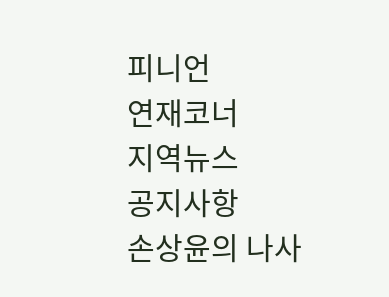피니언
연재코너
지역뉴스
공지사항
손상윤의 나사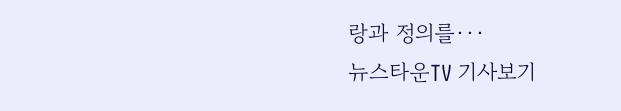랑과 정의를···
뉴스타운TV 기사보기